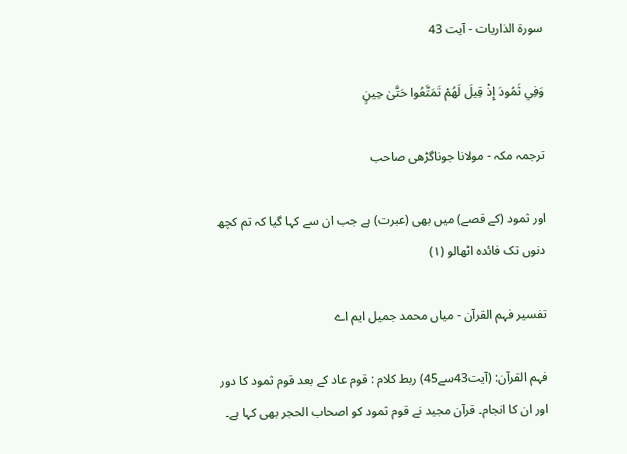سورة الذاريات - آیت 43

وَفِي ثَمُودَ إِذْ قِيلَ لَهُمْ تَمَتَّعُوا حَتَّىٰ حِينٍ

ترجمہ مکہ - مولانا جوناگڑھی صاحب

اور ثمود (کے قصے) میں بھی (عبرت) ہے جب ان سے کہا گیا کہ تم کچھ دنوں تک فائدہ اٹھالو (١)

تفسیر فہم القرآن - میاں محمد جمیل ایم اے

فہم القرآن: (آیت43سے45) ربط کلام : قوم عاد کے بعد قوم ثمود کا دور اور ان کا انجام۔ قرآن مجید نے قوم ثمود کو اصحاب الحجر بھی کہا ہے۔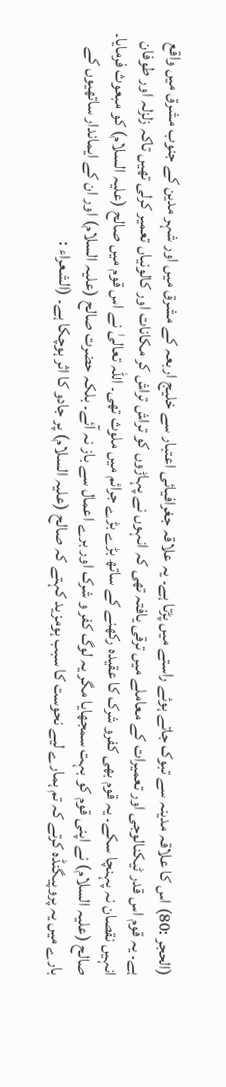(الحجر :80) اس کا علاقہ مدینہ سے تبوک جاتے ہوئے راستے میں پڑتا ہے۔ یہ علاقہ جغرافیائی اعتبار سے خلیج اربعہ کے مشرق میں اور شہر مدین کے جنوب مشرق میں واقع ہے۔ یہ قوم اس قدر ٹیکنالوجی اور تعمیرات کے معاملے میں ترقی یافتہ تھی کہ انہوں نے پہاڑوں کو تراش تراش کر مکانات اور کالونیاں تعمیر کرلی تھیں تاکہ زلزلہ اور طوفان انہیں نقصان نہ پہنچا سکے۔ یہ قوم بھی کفرو شرک کا عقیدہ رکھنے کے ساتھ بڑے بڑے جرائم میں ملوث تھی۔ اللہ تعالیٰ نے اس قوم میں صالح (علیہ السلام) کو مبعوث فرمایا۔ صالح (علیہ السلام) نے اپنی قوم کو بہت سمجھایا مگر یہ لوگ کفر و شرک اور برے اعمال سے باز نہ آئے۔ بلکہ حضرت صالح (علیہ السلام) اور ان کے ایماندار ساتھیوں کے بارے میں یہ پروپیگنڈہ کرتے کہ تم ہمارے لیے نحوست کا سبب ہومزید کہتے کہ صالح (علیہ السلام) پر جادو کا اثر ہوچکا ہے۔ (الشعراء :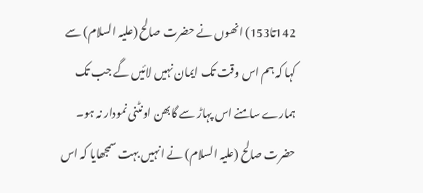142تا153) انھوں نے حضرت صالح (علیہ السلام) سے کہا کہ ہم اس وقت تک ایمان نہیں لائیں گے جب تک ہمارے سامنے اس پہاڑ سے گابھن اونٹنی نمودار نہ ہو۔ حضرت صالح (علیہ السلام) نے انہیں بہت سمجھایا کہ اس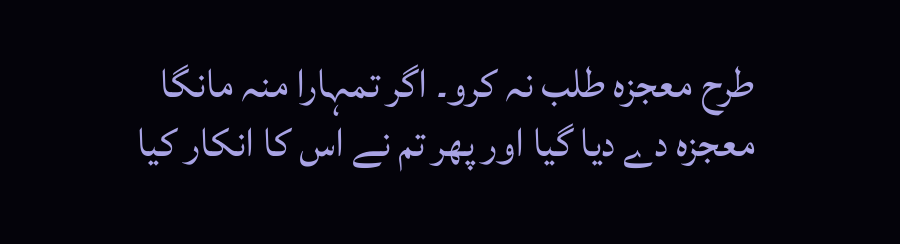طرح معجزہ طلب نہ کرو۔ اگر تمہارا منہ مانگا معجزہ دے دیا گیا اور پھر تم نے اس کا انکار کیا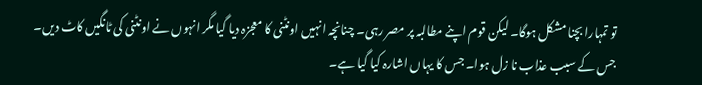تو تمہارا بچنا مشکل ہوگا۔ لیکن قوم اپنے مطالبہ پر مصر رہی۔ چنانچہ انہیں اونٹنی کا معجزہ دیا گیا مگر انہوں نے اونٹنی کی ٹانگیں کاٹ دیں۔ جس کے سبب عذاب نا زل ہوا۔ جس کا یہاں اشارہ کیا گیا ہے۔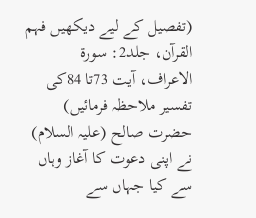(تفصیل کے لیے دیکھیں فہم القرآن، جلد2: سورۃ الاعراف، آیت 73تا 84کی تفسیر ملاحظہ فرمائیں) حضرت صالح (علیہ السلام) نے اپنی دعوت کا آغاز وہاں سے کیا جہاں سے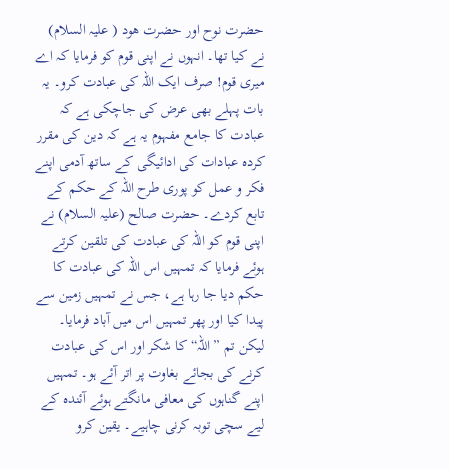حضرت نوح اور حضرت ھود ( علیہ السلام) نے کیا تھا۔ انہوں نے اپنی قوم کو فرمایا کہ اے میری قوم! صرف ایک اللہ کی عبادت کرو۔ یہ بات پہلے بھی عرض کی جاچکی ہے کہ عبادت کا جامع مفہوم یہ ہے کہ دین کی مقرر کردہ عبادات کی ادائیگی کے ساتھ آدمی اپنے فکر و عمل کو پوری طرح اللہ کے حکم کے تابع کردے۔ حضرت صالح (علیہ السلام) نے اپنی قوم کو اللہ کی عبادت کی تلقین کرتے ہوئے فرمایا کہ تمہیں اس اللہ کی عبادت کا حکم دیا جا رہا ہے، جس نے تمہیں زمین سے پیدا کیا اور پھر تمہیں اس میں آباد فرمایا۔ لیکن تم ” اللہ“ کا شکر اور اس کی عبادت کرنے کی بجائے بغاوت پر اتر آئے ہو۔ تمہیں اپنے گناہوں کی معافی مانگتے ہوئے آئندہ کے لیے سچی توبہ کرنی چاہیے۔ یقین کرو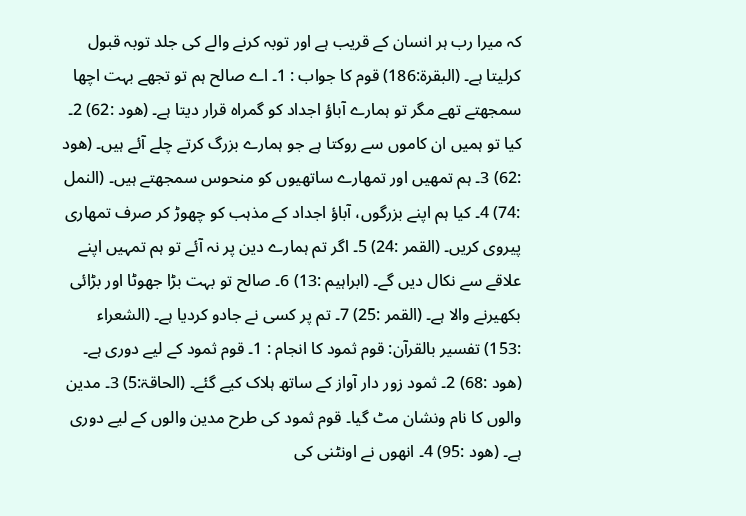کہ میرا رب ہر انسان کے قریب ہے اور توبہ کرنے والے کی جلد توبہ قبول کرلیتا ہے۔ (البقرۃ:186) قوم کا جواب : 1۔ اے صالح ہم تو تجھے بہت اچھا سمجھتے تھے مگر تو ہمارے آباؤ اجداد کو گمراہ قرار دیتا ہے۔ (ھود :62) 2۔ کیا تو ہمیں ان کاموں سے روکتا ہے جو ہمارے بزرگ کرتے چلے آئے ہیں۔ (ھود :62) 3۔ ہم تمھیں اور تمھارے ساتھیوں کو منحوس سمجھتے ہیں۔ (النمل :74) 4۔ کیا ہم اپنے بزرگوں، آباؤ اجداد کے مذہب کو چھوڑ کر صرف تمھاری پیروی کریں۔ (القمر :24) 5۔ اگر تم ہمارے دین پر نہ آئے تو ہم تمہیں اپنے علاقے سے نکال دیں گے۔ (ابراہیم :13) 6۔ صالح تو بہت بڑا جھوٹا اور بڑائی بکھیرنے والا ہے۔ (القمر :25) 7۔ تم پر کسی نے جادو کردیا ہے۔ (الشعراء :153) تفسیر بالقرآن: قوم ثمود کا انجام : 1۔ قوم ثمود کے لیے دوری ہے۔ (ھود :68) 2۔ ثمود زور دار آواز کے ساتھ ہلاک کیے گئے۔ (الحاقۃ:5) 3۔ مدین والوں کا نام ونشان مٹ گیا۔ قوم ثمود کی طرح مدین والوں کے لیے دوری ہے۔ (ھود :95) 4۔ انھوں نے اونٹنی کی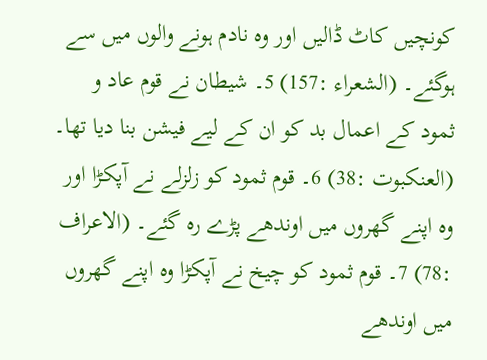کونچیں کاٹ ڈالیں اور وہ نادم ہونے والوں میں سے ہوگئے۔ (الشعراء :157) 5۔ شیطان نے قوم عاد و ثمود کے اعمال بد کو ان کے لیے فیشن بنا دیا تھا۔ (العنکبوت :38) 6۔ قوم ثمود کو زلزلے نے آپکڑا اور وہ اپنے گھروں میں اوندھے پڑے رہ گئے۔ (الاعراف :78) 7۔ قوم ثمود کو چیخ نے آپکڑا وہ اپنے گھروں میں اوندھے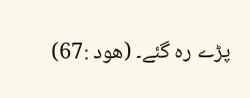پڑے رہ گئے۔ (ھود :67)